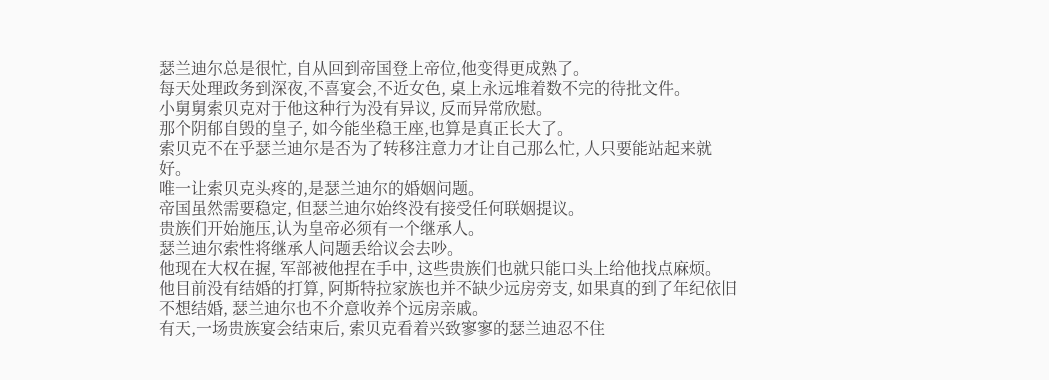瑟兰迪尔总是很忙, 自从回到帝国登上帝位,他变得更成熟了。
每天处理政务到深夜,不喜宴会,不近女色, 桌上永远堆着数不完的待批文件。
小舅舅索贝克对于他这种行为没有异议, 反而异常欣慰。
那个阴郁自毁的皇子, 如今能坐稳王座,也算是真正长大了。
索贝克不在乎瑟兰迪尔是否为了转移注意力才让自己那么忙, 人只要能站起来就好。
唯一让索贝克头疼的,是瑟兰迪尔的婚姻问题。
帝国虽然需要稳定, 但瑟兰迪尔始终没有接受任何联姻提议。
贵族们开始施压,认为皇帝必须有一个继承人。
瑟兰迪尔索性将继承人问题丢给议会去吵。
他现在大权在握, 军部被他捏在手中, 这些贵族们也就只能口头上给他找点麻烦。
他目前没有结婚的打算, 阿斯特拉家族也并不缺少远房旁支, 如果真的到了年纪依旧不想结婚, 瑟兰迪尔也不介意收养个远房亲戚。
有天,一场贵族宴会结束后, 索贝克看着兴致寥寥的瑟兰迪忍不住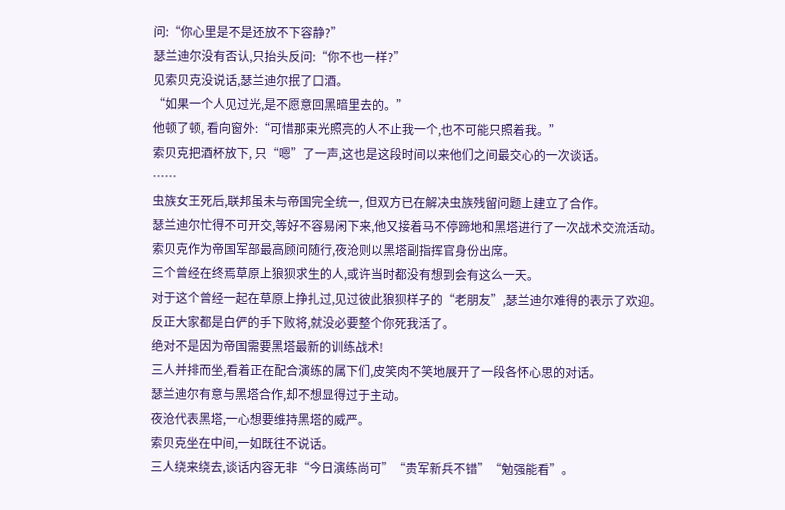问:“你心里是不是还放不下容静?”
瑟兰迪尔没有否认,只抬头反问:“你不也一样?”
见索贝克没说话,瑟兰迪尔抿了口酒。
“如果一个人见过光,是不愿意回黑暗里去的。”
他顿了顿, 看向窗外:“可惜那束光照亮的人不止我一个,也不可能只照着我。”
索贝克把酒杯放下, 只“嗯”了一声,这也是这段时间以来他们之间最交心的一次谈话。
……
虫族女王死后,联邦虽未与帝国完全统一, 但双方已在解决虫族残留问题上建立了合作。
瑟兰迪尔忙得不可开交,等好不容易闲下来,他又接着马不停蹄地和黑塔进行了一次战术交流活动。
索贝克作为帝国军部最高顾问随行,夜沧则以黑塔副指挥官身份出席。
三个曾经在终焉草原上狼狈求生的人,或许当时都没有想到会有这么一天。
对于这个曾经一起在草原上挣扎过,见过彼此狼狈样子的“老朋友”,瑟兰迪尔难得的表示了欢迎。
反正大家都是白俨的手下败将,就没必要整个你死我活了。
绝对不是因为帝国需要黑塔最新的训练战术!
三人并排而坐,看着正在配合演练的属下们,皮笑肉不笑地展开了一段各怀心思的对话。
瑟兰迪尔有意与黑塔合作,却不想显得过于主动。
夜沧代表黑塔,一心想要维持黑塔的威严。
索贝克坐在中间,一如既往不说话。
三人绕来绕去,谈话内容无非“今日演练尚可”“贵军新兵不错”“勉强能看”。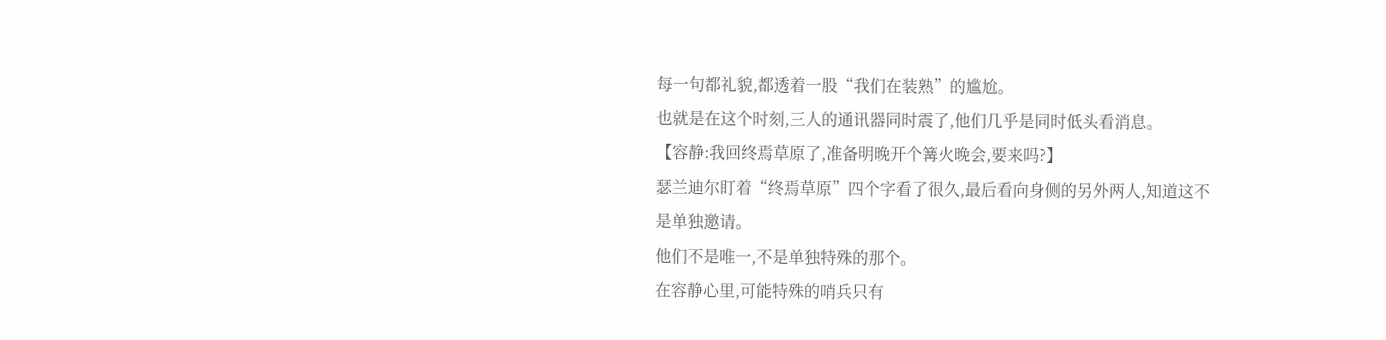每一句都礼貌,都透着一股“我们在装熟”的尴尬。
也就是在这个时刻,三人的通讯器同时震了,他们几乎是同时低头看消息。
【容静:我回终焉草原了,准备明晚开个篝火晚会,要来吗?】
瑟兰迪尔盯着“终焉草原”四个字看了很久,最后看向身侧的另外两人,知道这不是单独邀请。
他们不是唯一,不是单独特殊的那个。
在容静心里,可能特殊的哨兵只有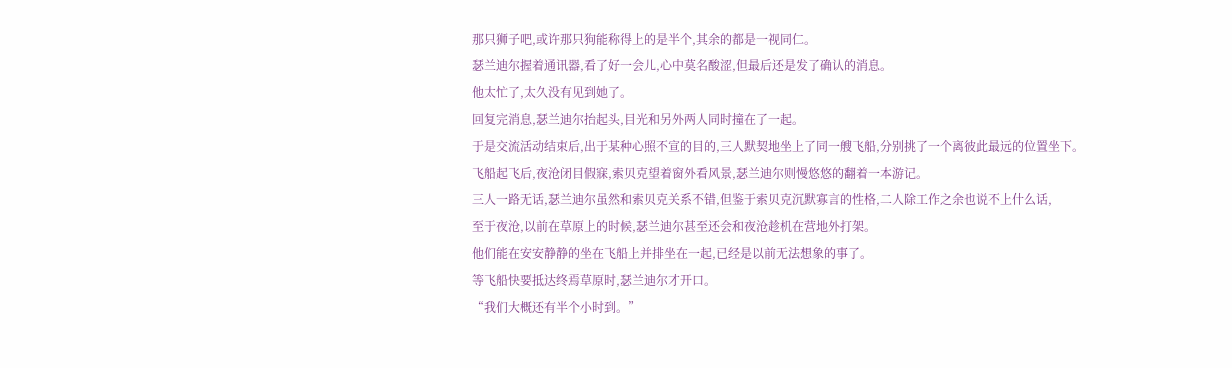那只狮子吧,或许那只狗能称得上的是半个,其余的都是一视同仁。
瑟兰迪尔握着通讯器,看了好一会儿,心中莫名酸涩,但最后还是发了确认的消息。
他太忙了,太久没有见到她了。
回复完消息,瑟兰迪尔抬起头,目光和另外两人同时撞在了一起。
于是交流活动结束后,出于某种心照不宣的目的,三人默契地坐上了同一艘飞船,分别挑了一个离彼此最远的位置坐下。
飞船起飞后,夜沧闭目假寐,索贝克望着窗外看风景,瑟兰迪尔则慢悠悠的翻着一本游记。
三人一路无话,瑟兰迪尔虽然和索贝克关系不错,但鉴于索贝克沉默寡言的性格,二人除工作之余也说不上什么话,
至于夜沧,以前在草原上的时候,瑟兰迪尔甚至还会和夜沧趁机在营地外打架。
他们能在安安静静的坐在飞船上并排坐在一起,已经是以前无法想象的事了。
等飞船快要抵达终焉草原时,瑟兰迪尔才开口。
“我们大概还有半个小时到。”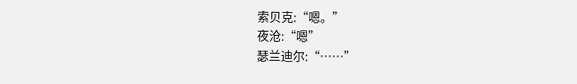索贝克:“嗯。”
夜沧:“嗯”
瑟兰迪尔:“……”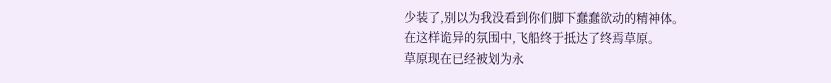少装了,别以为我没看到你们脚下蠢蠢欲动的精神体。
在这样诡异的氛围中,飞船终于抵达了终焉草原。
草原现在已经被划为永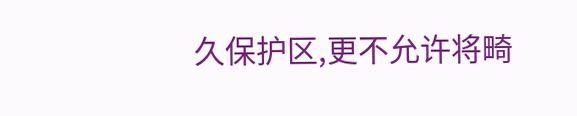久保护区,更不允许将畸